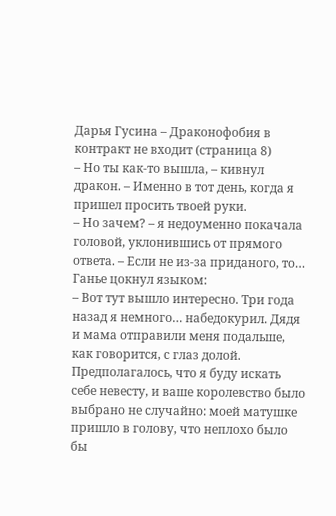Дарья Гусина – Драконофобия в контракт не входит (страница 8)
– Но ты как-то вышла, – кивнул дракон. – Именно в тот день, когда я пришел просить твоей руки.
– Но зачем? – я недоуменно покачала головой, уклонившись от прямого ответа. – Если не из-за приданого, то…
Ганье цокнул языком:
– Вот тут вышло интересно. Три года назад я немного… набедокурил. Дядя и мама отправили меня подальше, как говорится, с глаз долой. Предполагалось, что я буду искать себе невесту, и ваше королевство было выбрано не случайно: моей матушке пришло в голову, что неплохо было бы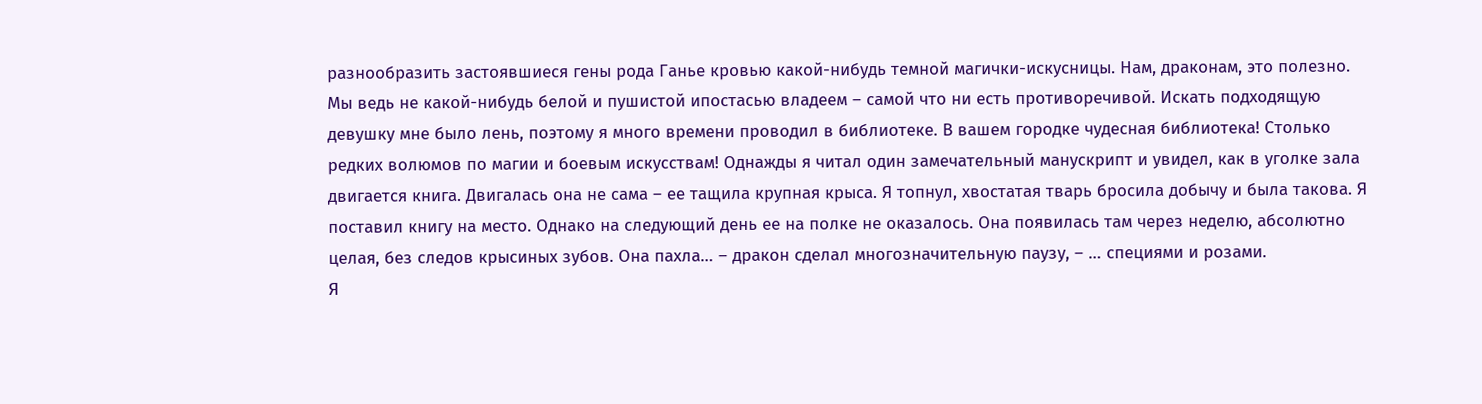разнообразить застоявшиеся гены рода Ганье кровью какой-нибудь темной магички-искусницы. Нам, драконам, это полезно. Мы ведь не какой-нибудь белой и пушистой ипостасью владеем – самой что ни есть противоречивой. Искать подходящую девушку мне было лень, поэтому я много времени проводил в библиотеке. В вашем городке чудесная библиотека! Столько редких волюмов по магии и боевым искусствам! Однажды я читал один замечательный манускрипт и увидел, как в уголке зала двигается книга. Двигалась она не сама – ее тащила крупная крыса. Я топнул, хвостатая тварь бросила добычу и была такова. Я поставил книгу на место. Однако на следующий день ее на полке не оказалось. Она появилась там через неделю, абсолютно целая, без следов крысиных зубов. Она пахла… – дракон сделал многозначительную паузу, – … специями и розами.
Я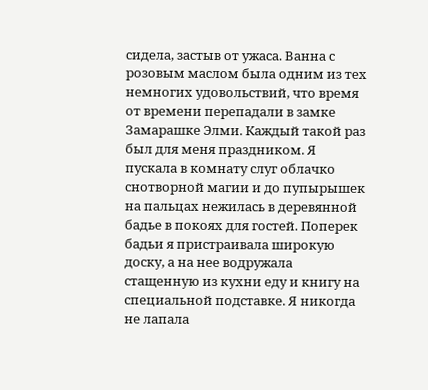сидела, застыв от ужаса. Ванна с розовым маслом была одним из тех немногих удовольствий, что время от времени перепадали в замке Замарашке Элми. Каждый такой раз был для меня праздником. Я пускала в комнату слуг облачко снотворной магии и до пупырышек на пальцах нежилась в деревянной бадье в покоях для гостей. Поперек бадьи я пристраивала широкую доску, а на нее водружала стащенную из кухни еду и книгу на специальной подставке. Я никогда не лапала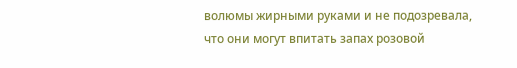волюмы жирными руками и не подозревала, что они могут впитать запах розовой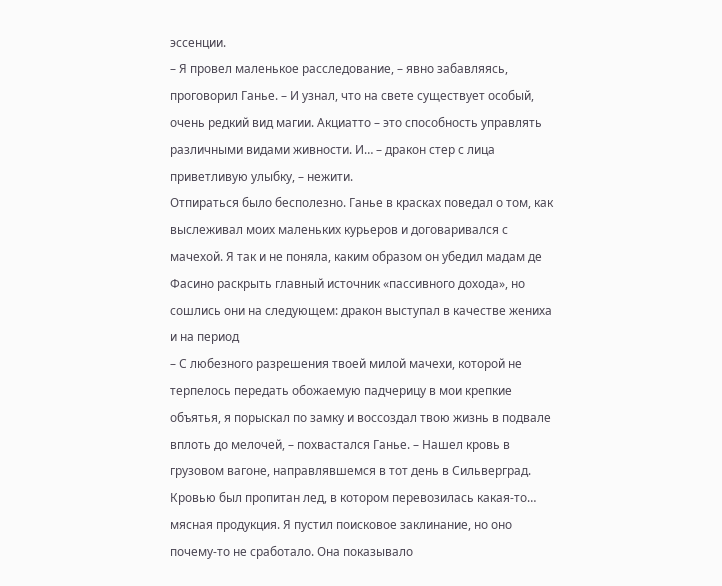эссенции.
– Я провел маленькое расследование, – явно забавляясь, проговорил Ганье. – И узнал, что на свете существует особый, очень редкий вид магии. Акциатто – это способность управлять различными видами живности. И… – дракон стер с лица приветливую улыбку, – нежити.
Отпираться было бесполезно. Ганье в красках поведал о том, как выслеживал моих маленьких курьеров и договаривался с мачехой. Я так и не поняла, каким образом он убедил мадам де Фасино раскрыть главный источник «пассивного дохода», но сошлись они на следующем: дракон выступал в качестве жениха и на период
– С любезного разрешения твоей милой мачехи, которой не терпелось передать обожаемую падчерицу в мои крепкие объятья, я порыскал по замку и воссоздал твою жизнь в подвале вплоть до мелочей, – похвастался Ганье. – Нашел кровь в грузовом вагоне, направлявшемся в тот день в Сильверград. Кровью был пропитан лед, в котором перевозилась какая-то… мясная продукция. Я пустил поисковое заклинание, но оно почему-то не сработало. Она показывало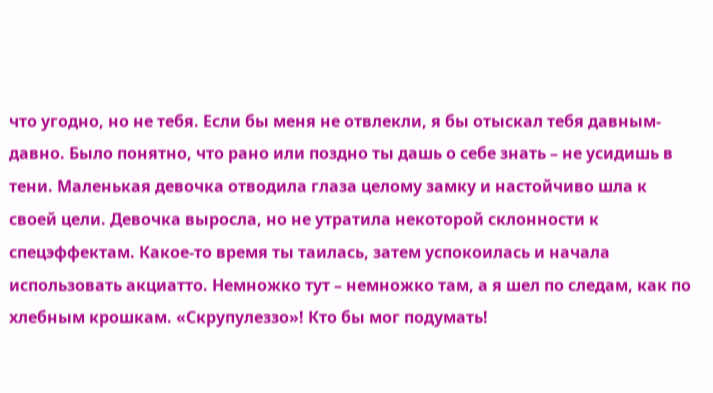что угодно, но не тебя. Если бы меня не отвлекли, я бы отыскал тебя давным-давно. Было понятно, что рано или поздно ты дашь о себе знать – не усидишь в тени. Маленькая девочка отводила глаза целому замку и настойчиво шла к своей цели. Девочка выросла, но не утратила некоторой склонности к спецэффектам. Какое-то время ты таилась, затем успокоилась и начала использовать акциатто. Немножко тут – немножко там, а я шел по следам, как по хлебным крошкам. «Скрупулеззо»! Кто бы мог подумать!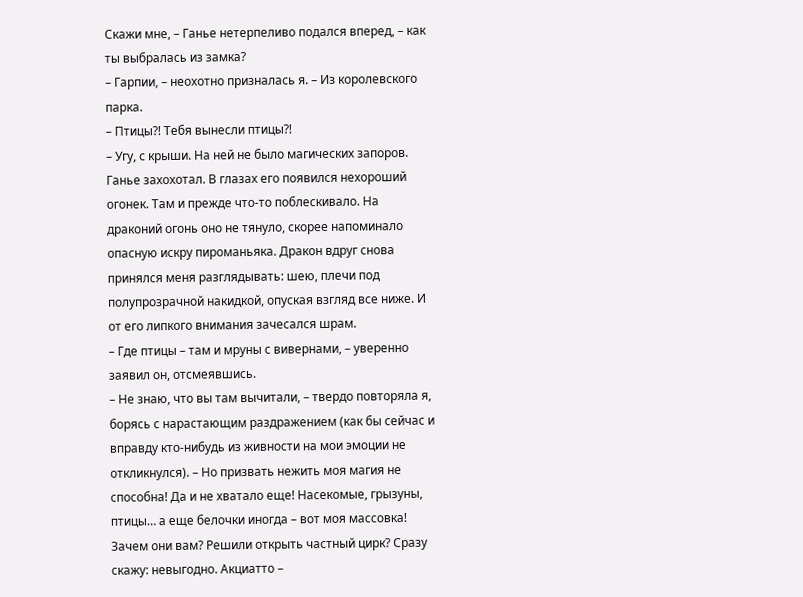Скажи мне, – Ганье нетерпеливо подался вперед, – как ты выбралась из замка?
– Гарпии, – неохотно призналась я. – Из королевского парка.
– Птицы?! Тебя вынесли птицы?!
– Угу, с крыши. На ней не было магических запоров.
Ганье захохотал. В глазах его появился нехороший огонек. Там и прежде что-то поблескивало. На драконий огонь оно не тянуло, скорее напоминало опасную искру пироманьяка. Дракон вдруг снова принялся меня разглядывать: шею, плечи под полупрозрачной накидкой, опуская взгляд все ниже. И от его липкого внимания зачесался шрам.
– Где птицы – там и мруны с вивернами, – уверенно заявил он, отсмеявшись.
– Не знаю, что вы там вычитали, – твердо повторяла я, борясь с нарастающим раздражением (как бы сейчас и вправду кто-нибудь из живности на мои эмоции не откликнулся). – Но призвать нежить моя магия не способна! Да и не хватало еще! Насекомые, грызуны, птицы… а еще белочки иногда – вот моя массовка! Зачем они вам? Решили открыть частный цирк? Сразу скажу: невыгодно. Акциатто –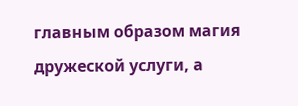главным образом магия дружеской услуги, а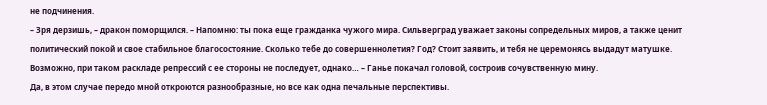не подчинения.
– Зря дерзишь, – дракон поморщился. – Напомню: ты пока еще гражданка чужого мира. Сильверград уважает законы сопредельных миров, а также ценит политический покой и свое стабильное благосостояние. Сколько тебе до совершеннолетия? Год? Стоит заявить, и тебя не церемонясь выдадут матушке. Возможно, при таком раскладе репрессий с ее стороны не последует, однако… – Ганье покачал головой, состроив сочувственную мину.
Да, в этом случае передо мной откроются разнообразные, но все как одна печальные перспективы.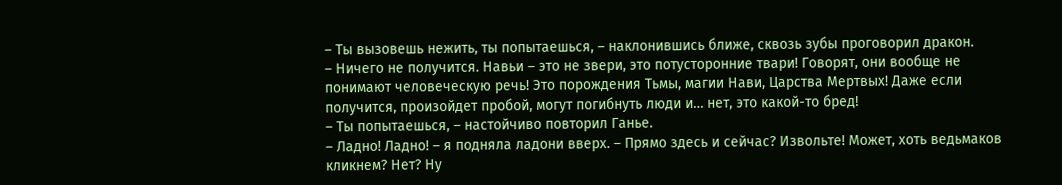– Ты вызовешь нежить, ты попытаешься, – наклонившись ближе, сквозь зубы проговорил дракон.
– Ничего не получится. Навьи – это не звери, это потусторонние твари! Говорят, они вообще не понимают человеческую речь! Это порождения Тьмы, магии Нави, Царства Мертвых! Даже если получится, произойдет пробой, могут погибнуть люди и… нет, это какой-то бред!
– Ты попытаешься, – настойчиво повторил Ганье.
– Ладно! Ладно! – я подняла ладони вверх. – Прямо здесь и сейчас? Извольте! Может, хоть ведьмаков кликнем? Нет? Ну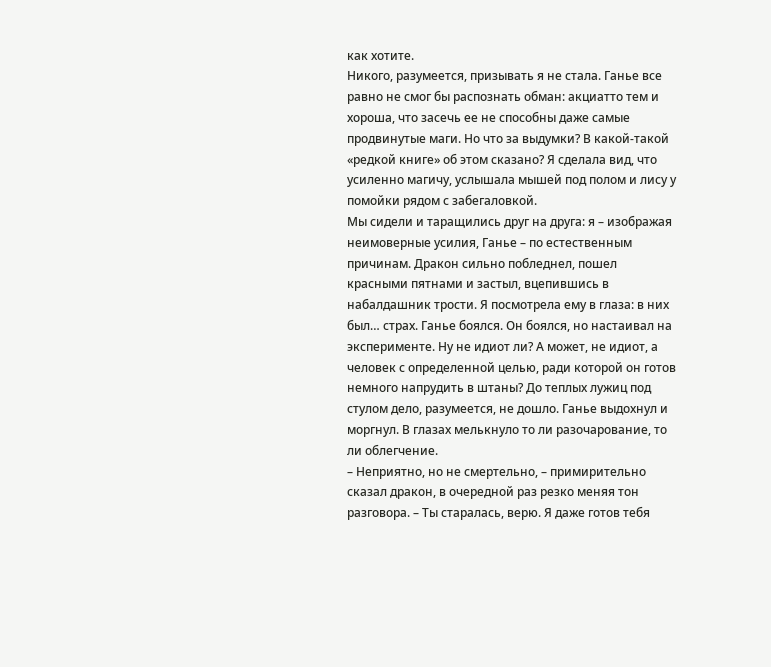как хотите.
Никого, разумеется, призывать я не стала. Ганье все равно не смог бы распознать обман: акциатто тем и хороша, что засечь ее не способны даже самые продвинутые маги. Но что за выдумки? В какой-такой «редкой книге» об этом сказано? Я сделала вид, что усиленно магичу, услышала мышей под полом и лису у помойки рядом с забегаловкой.
Мы сидели и таращились друг на друга: я – изображая неимоверные усилия, Ганье – по естественным причинам. Дракон сильно побледнел, пошел красными пятнами и застыл, вцепившись в набалдашник трости. Я посмотрела ему в глаза: в них был… страх. Ганье боялся. Он боялся, но настаивал на эксперименте. Ну не идиот ли? А может, не идиот, а человек с определенной целью, ради которой он готов немного напрудить в штаны? До теплых лужиц под стулом дело, разумеется, не дошло. Ганье выдохнул и моргнул. В глазах мелькнуло то ли разочарование, то ли облегчение.
– Неприятно, но не смертельно, – примирительно сказал дракон, в очередной раз резко меняя тон разговора. – Ты старалась, верю. Я даже готов тебя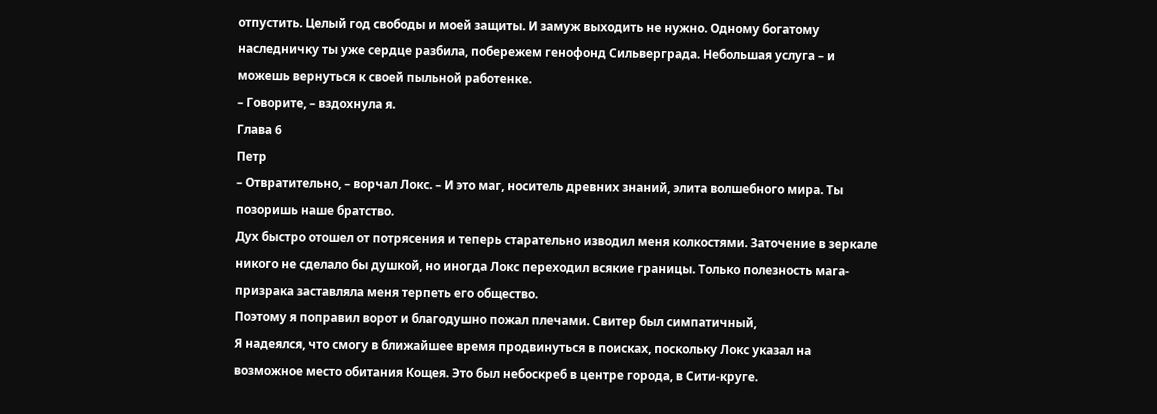отпустить. Целый год свободы и моей защиты. И замуж выходить не нужно. Одному богатому наследничку ты уже сердце разбила, побережем генофонд Сильверграда. Небольшая услуга – и можешь вернуться к своей пыльной работенке.
– Говорите, – вздохнула я.
Глава 6
Петр
– Отвратительно, – ворчал Локс. – И это маг, носитель древних знаний, элита волшебного мира. Ты позоришь наше братство.
Дух быстро отошел от потрясения и теперь старательно изводил меня колкостями. Заточение в зеркале никого не сделало бы душкой, но иногда Локс переходил всякие границы. Только полезность мага-призрака заставляла меня терпеть его общество.
Поэтому я поправил ворот и благодушно пожал плечами. Свитер был симпатичный,
Я надеялся, что смогу в ближайшее время продвинуться в поисках, поскольку Локс указал на возможное место обитания Кощея. Это был небоскреб в центре города, в Сити-круге.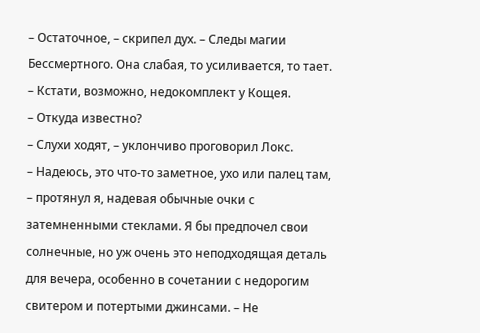– Остаточное, – скрипел дух. – Следы магии Бессмертного. Она слабая, то усиливается, то тает.
– Кстати, возможно, недокомплект у Кощея.
– Откуда известно?
– Слухи ходят, – уклончиво проговорил Локс.
– Надеюсь, это что-то заметное, ухо или палец там, – протянул я, надевая обычные очки с затемненными стеклами. Я бы предпочел свои солнечные, но уж очень это неподходящая деталь для вечера, особенно в сочетании с недорогим свитером и потертыми джинсами. – Не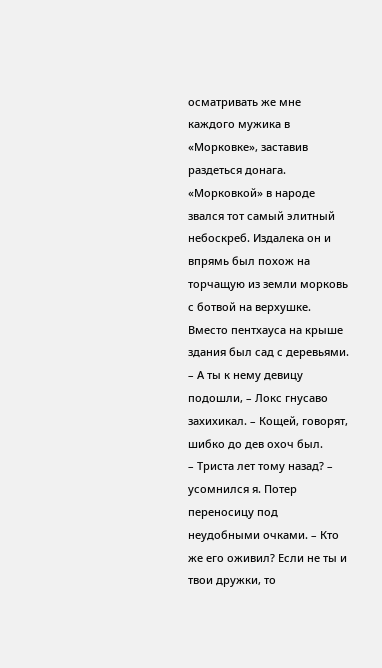осматривать же мне каждого мужика в «Морковке», заставив раздеться донага.
«Морковкой» в народе звался тот самый элитный небоскреб. Издалека он и впрямь был похож на торчащую из земли морковь с ботвой на верхушке. Вместо пентхауса на крыше здания был сад с деревьями.
– А ты к нему девицу подошли, – Локс гнусаво захихикал. – Кощей, говорят, шибко до дев охоч был.
– Триста лет тому назад? – усомнился я. Потер переносицу под неудобными очками. – Кто же его оживил? Если не ты и твои дружки, то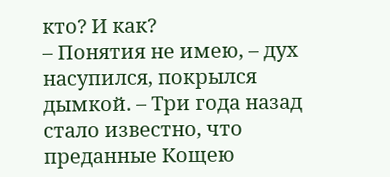кто? И как?
– Понятия не имею, – дух насупился, покрылся дымкой. – Три года назад стало известно, что преданные Кощею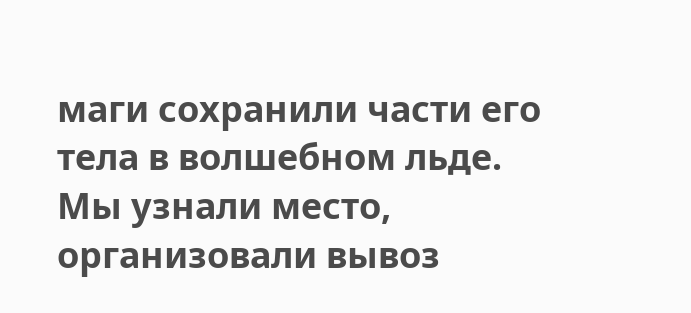маги сохранили части его тела в волшебном льде. Мы узнали место, организовали вывоз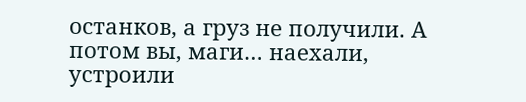останков, а груз не получили. А потом вы, маги… наехали, устроили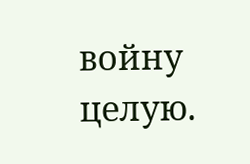войну целую.